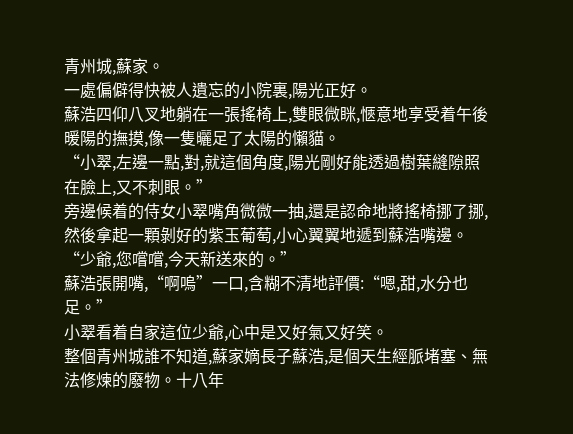青州城,蘇家。
一處偏僻得快被人遺忘的小院裏,陽光正好。
蘇浩四仰八叉地躺在一張搖椅上,雙眼微眯,愜意地享受着午後暖陽的撫摸,像一隻曬足了太陽的懶貓。
“小翠,左邊一點,對,就這個角度,陽光剛好能透過樹葉縫隙照在臉上,又不刺眼。”
旁邊候着的侍女小翠嘴角微微一抽,還是認命地將搖椅挪了挪,然後拿起一顆剝好的紫玉葡萄,小心翼翼地遞到蘇浩嘴邊。
“少爺,您嚐嚐,今天新送來的。”
蘇浩張開嘴,“啊嗚”一口,含糊不清地評價:“嗯,甜,水分也足。”
小翠看着自家這位少爺,心中是又好氣又好笑。
整個青州城誰不知道,蘇家嫡長子蘇浩,是個天生經脈堵塞、無法修煉的廢物。十八年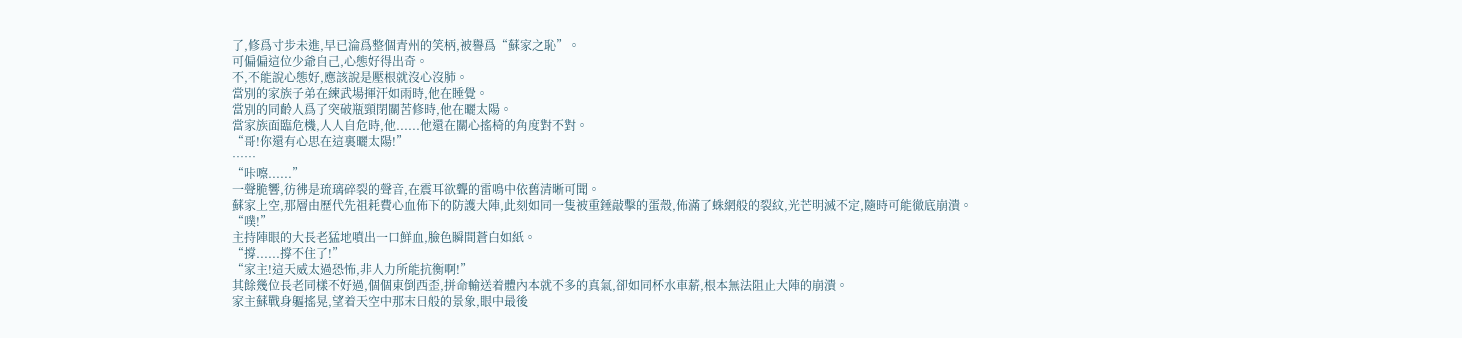了,修爲寸步未進,早已淪爲整個青州的笑柄,被譽爲“蘇家之恥”。
可偏偏這位少爺自己,心態好得出奇。
不,不能說心態好,應該說是壓根就沒心沒肺。
當別的家族子弟在練武場揮汗如雨時,他在睡覺。
當別的同齡人爲了突破瓶頸閉關苦修時,他在曬太陽。
當家族面臨危機,人人自危時,他......他還在關心搖椅的角度對不對。
“哥!你還有心思在這裏曬太陽!”
……
“咔嚓......”
一聲脆響,彷彿是琉璃碎裂的聲音,在震耳欲聾的雷鳴中依舊清晰可聞。
蘇家上空,那層由歷代先祖耗費心血佈下的防護大陣,此刻如同一隻被重錘敲擊的蛋殼,佈滿了蛛網般的裂紋,光芒明滅不定,隨時可能徹底崩潰。
“噗!”
主持陣眼的大長老猛地噴出一口鮮血,臉色瞬間蒼白如紙。
“撐......撐不住了!”
“家主!這天威太過恐怖,非人力所能抗衡啊!”
其餘幾位長老同樣不好過,個個東倒西歪,拼命輸送着體內本就不多的真氣,卻如同杯水車薪,根本無法阻止大陣的崩潰。
家主蘇戰身軀搖晃,望着天空中那末日般的景象,眼中最後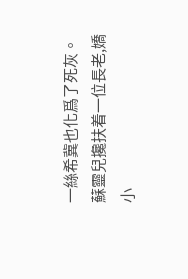一絲希冀也化爲了死灰。
蘇靈兒攙扶着一位長老,嬌小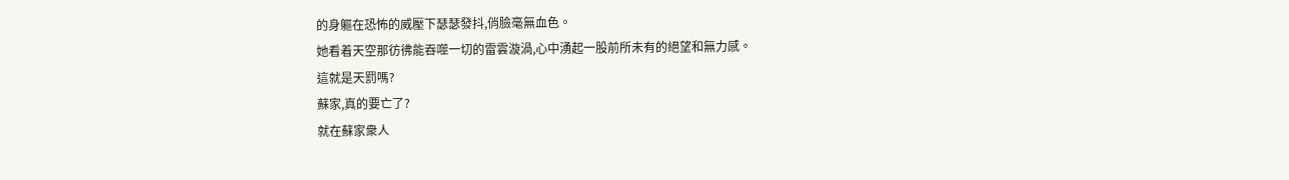的身軀在恐怖的威壓下瑟瑟發抖,俏臉毫無血色。
她看着天空那彷彿能吞噬一切的雷雲漩渦,心中湧起一股前所未有的絕望和無力感。
這就是天罰嗎?
蘇家,真的要亡了?
就在蘇家衆人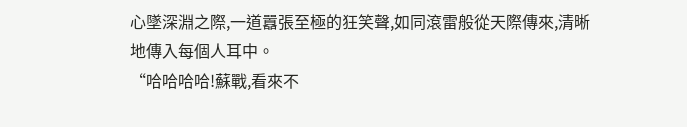心墜深淵之際,一道囂張至極的狂笑聲,如同滾雷般從天際傳來,清晰地傳入每個人耳中。
“哈哈哈哈!蘇戰,看來不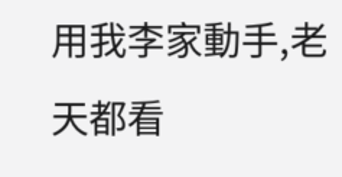用我李家動手,老天都看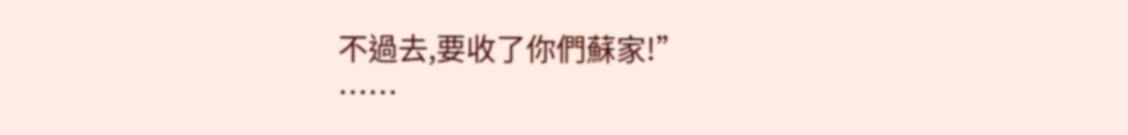不過去,要收了你們蘇家!”
……